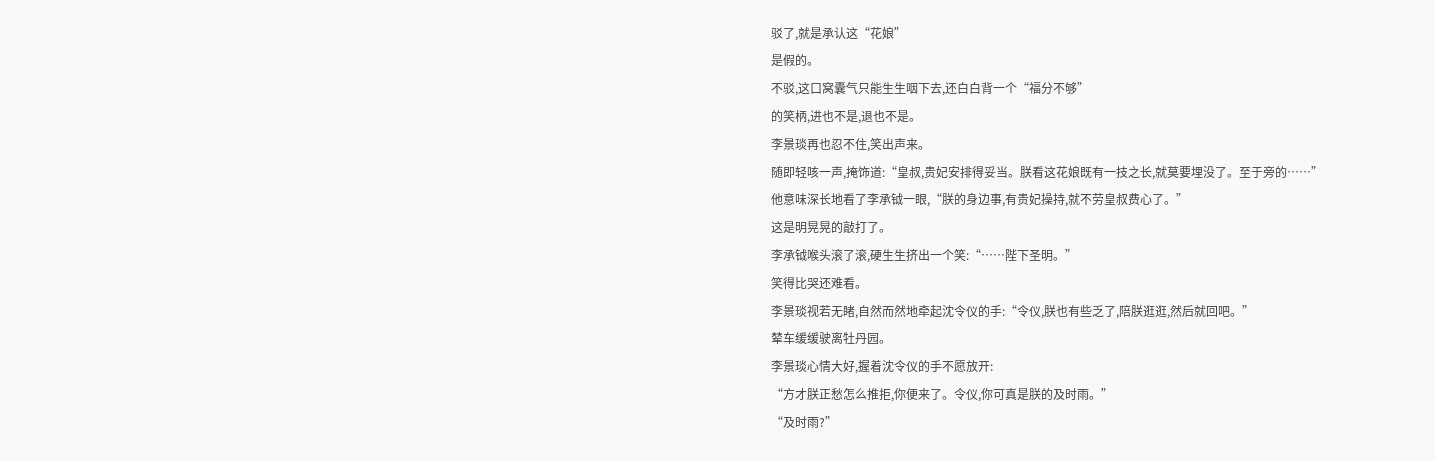驳了,就是承认这“花娘”
是假的。
不驳,这口窝囊气只能生生咽下去,还白白背一个“福分不够”
的笑柄,进也不是,退也不是。
李景琰再也忍不住,笑出声来。
随即轻咳一声,掩饰道:“皇叔,贵妃安排得妥当。朕看这花娘既有一技之长,就莫要埋没了。至于旁的……”
他意味深长地看了李承钺一眼,“朕的身边事,有贵妃操持,就不劳皇叔费心了。”
这是明晃晃的敲打了。
李承钺喉头滚了滚,硬生生挤出一个笑:“……陛下圣明。”
笑得比哭还难看。
李景琰视若无睹,自然而然地牵起沈令仪的手:“令仪,朕也有些乏了,陪朕逛逛,然后就回吧。”
辇车缓缓驶离牡丹园。
李景琰心情大好,握着沈令仪的手不愿放开:
“方才朕正愁怎么推拒,你便来了。令仪,你可真是朕的及时雨。”
“及时雨?”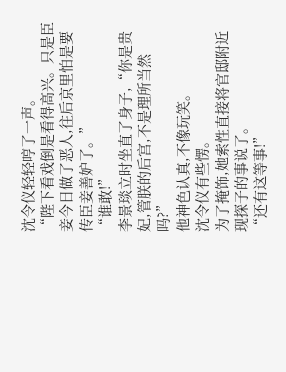沈令仪轻轻哼了一声。
“陛下看戏倒是看得高兴。只是臣妾今日做了恶人,往后京里怕是要传臣妾善妒了。”
“谁敢!”
李景琰立时坐直了身子,“你是贵妃,管朕的后宫,不是理所当然吗?”
他神色认真,不像玩笑。
沈令仪有些愣。
为了掩饰,她索性直接将官邸附近现探子的事说了。
“还有这等事!”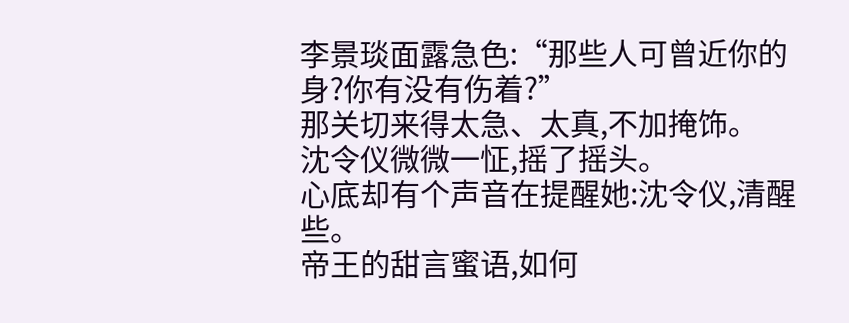李景琰面露急色:“那些人可曾近你的身?你有没有伤着?”
那关切来得太急、太真,不加掩饰。
沈令仪微微一怔,摇了摇头。
心底却有个声音在提醒她:沈令仪,清醒些。
帝王的甜言蜜语,如何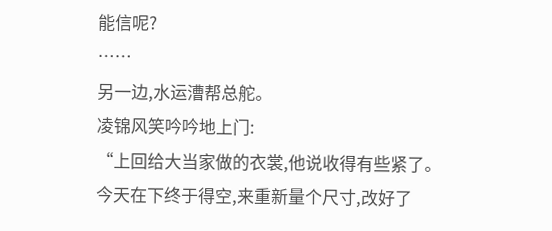能信呢?
……
另一边,水运漕帮总舵。
凌锦风笑吟吟地上门:
“上回给大当家做的衣裳,他说收得有些紧了。
今天在下终于得空,来重新量个尺寸,改好了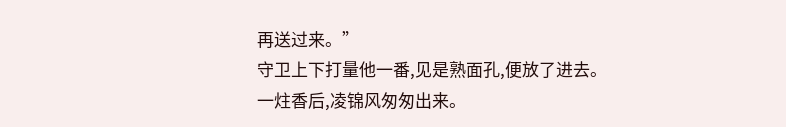再送过来。”
守卫上下打量他一番,见是熟面孔,便放了进去。
一炷香后,凌锦风匆匆出来。